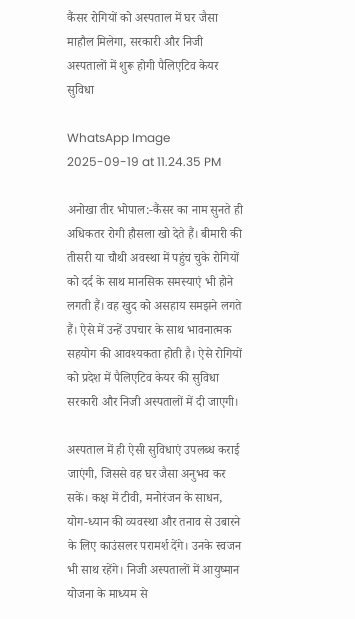कैंसर रोगियों को अस्पताल में घर जैसा माहौल मिलेगा, सरकारी और निजी अस्पतालों में शुरू होगी पैलिएटिव केयर सुविधा

WhatsApp Image 2025-09-19 at 11.24.35 PM

अनोखा तीर भोपाल:-कैंसर का नाम सुनते ही अधिकतर रोगी हौसला खो देते हैं। बीमारी की तीसरी या चौथी अवस्था में पहुंच चुके रोगियों को दर्द के साथ मानसिक समस्याएं भी होने लगती हैं। वह खुद को असहाय समझने लगते हैं। ऐसे में उन्हें उपचार के साथ भावनात्मक सहयोग की आवश्यकता होती है। ऐसे रोगियों को प्रदेश में पैलिएटिव केयर की सुविधा सरकारी और निजी अस्पतालों में दी जाएगी।

अस्पताल में ही ऐसी सुविधाएं उपलब्ध कराई जाएंगी, जिससे वह घर जैसा अनुभव कर सकें। कक्ष में टीवी, मनोरंजन के साधन, योग-ध्यान की व्यवस्था और तनाव से उबारने के लिए काउंसलर परामर्श देंगे। उनके स्वजन भी साथ रहेंगे। निजी अस्पतालों में आयुष्मान योजना के माध्यम से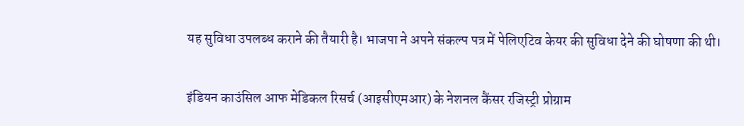यह सुविधा उपलब्ध कराने की तैयारी है। भाजपा ने अपने संकल्प पत्र में पेलिएटिव केयर की सुविधा देने की घोषणा की थी।

इंडियन काउंसिल आफ मेडिकल रिसर्च (आइसीएमआर) के नेशनल कैंसर रजिस्ट्री प्रोग्राम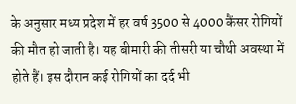के अनुसार मध्‍य प्रदेश में हर वर्ष 3500 से 4000 कैंसर रोगियों की मौत हो जाती है। यह बीमारी की तीसरी या चौथी अवस्था में होते हैं। इस दौरान कई रोगियों का दर्द भी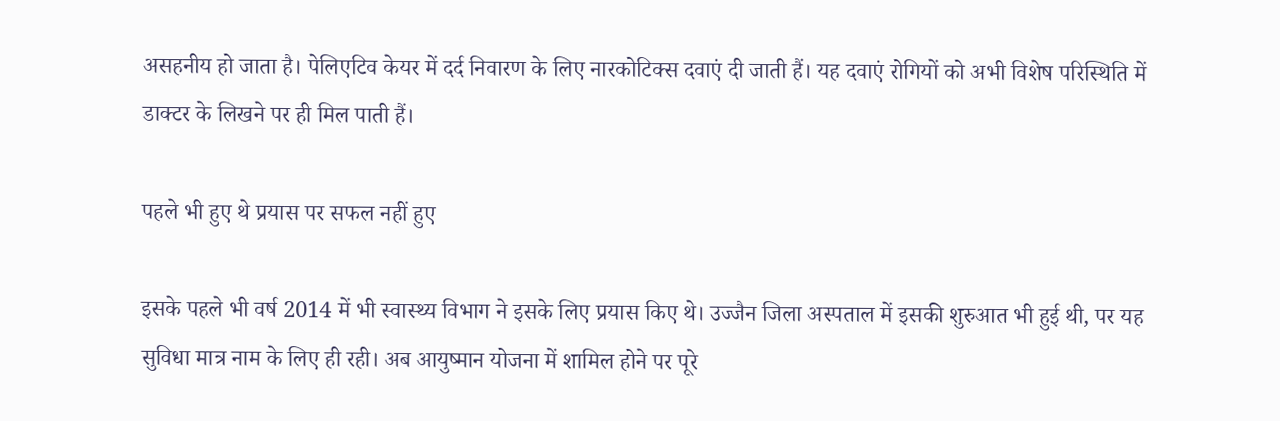असहनीय हो जाता है। पेलिएटिव केयर में दर्द निवारण के लिए नारकोटिक्स दवाएं दी जाती हैं। यह दवाएं रोगियों को अभी विशेष परिस्थिति में डाक्टर के लिखने पर ही मिल पाती हैं।

पहले भी हुए थे प्रयास पर सफल नहीं हुए

इसके पहले भी वर्ष 2014 में भी स्वास्थ्य विभाग ने इसके लिए प्रयास किए थे। उज्जैन जिला अस्पताल में इसकी शुरुआत भी हुई थी, पर यह सुविधा मात्र नाम के लिए ही रही। अब आयुष्मान योजना में शामिल होने पर पूरे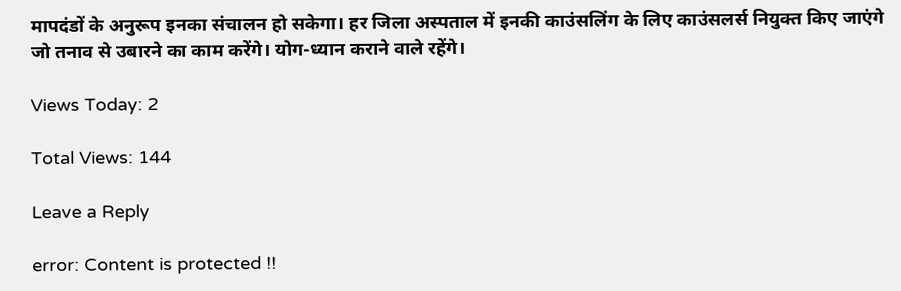मापदंडों के अनुरूप इनका संचालन हो सकेगा। हर जिला अस्पताल में इनकी काउंसलिंग के लिए काउंसलर्स नियुक्त किए जाएंगे जो तनाव से उबारने का काम करेंगे। योग-ध्यान कराने वाले रहेंगे।

Views Today: 2

Total Views: 144

Leave a Reply

error: Content is protected !!